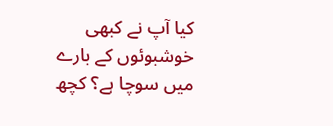کیا آپ نے کبھی خوشبوئوں کے بارے میں سوچا ہے؟ کچھ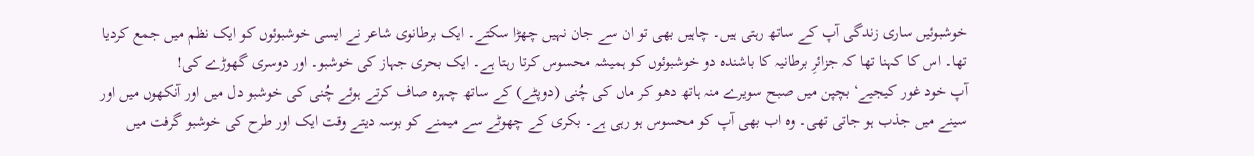خوشبوئیں ساری زندگی آپ کے ساتھ رہتی ہیں۔ چاہیں بھی تو ان سے جان نہیں چھڑا سکتے۔ ایک برطانوی شاعر نے ایسی خوشبوئوں کو ایک نظم میں جمع کردیا تھا۔ اس کا کہنا تھا کہ جزائرِ برطانیہ کا باشندہ دو خوشبوئوں کو ہمیشہ محسوس کرتا رہتا ہے۔ ایک بحری جہاز کی خوشبو۔ اور دوسری گھوڑے کی!
آپ خود غور کیجیے‘ بچپن میں صبح سویرے منہ ہاتھ دھو کر ماں کی چُنی (دوپٹے) کے ساتھ چہرہ صاف کرتے ہوئے چُنی کی خوشبو دل میں اور آنکھوں میں اور سینے میں جذب ہو جاتی تھی۔ وہ اب بھی آپ کو محسوس ہو رہی ہے۔ بکری کے چھوٹے سے میمنے کو بوسہ دیتے وقت ایک اور طرح کی خوشبو گرفت میں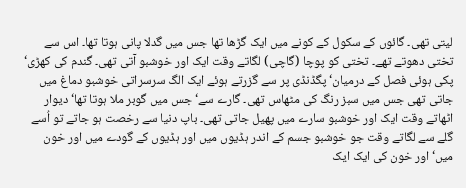لیتی تھی۔ گائوں کے سکول کے کونے میں ایک گڑھا تھا جس میں گدلا پانی ہوتا تھا۔ اس سے تختی دھوتے تھے۔ تختی کو پوچا (گاچی) لگاتے وقت ایک اور خوشبو آتی تھی۔ گندم کی کھڑی‘ پکی ہوئی فصل کے درمیان‘ پگڈنڈی پر سے گزرتے ہوئے ایک الگ سرسراتی خوشبو دماغ میں جاتی تھی جس میں سبز رنگ کی مٹھاس تھی۔ گارے سے‘ جس میں گوبر ملا ہوتا تھا‘ دیوار اٹھاتے وقت ایک اور خوشبو سارے میں پھیل جاتی تھی۔ باپ دنیا سے رخصت ہو جاتے تو اُسے گلے سے لگاتے وقت جو خوشبو جسم کے اندر ہڈیوں میں اور ہڈیوں کے گودے میں اور خون میں‘ اور خون کی ایک ایک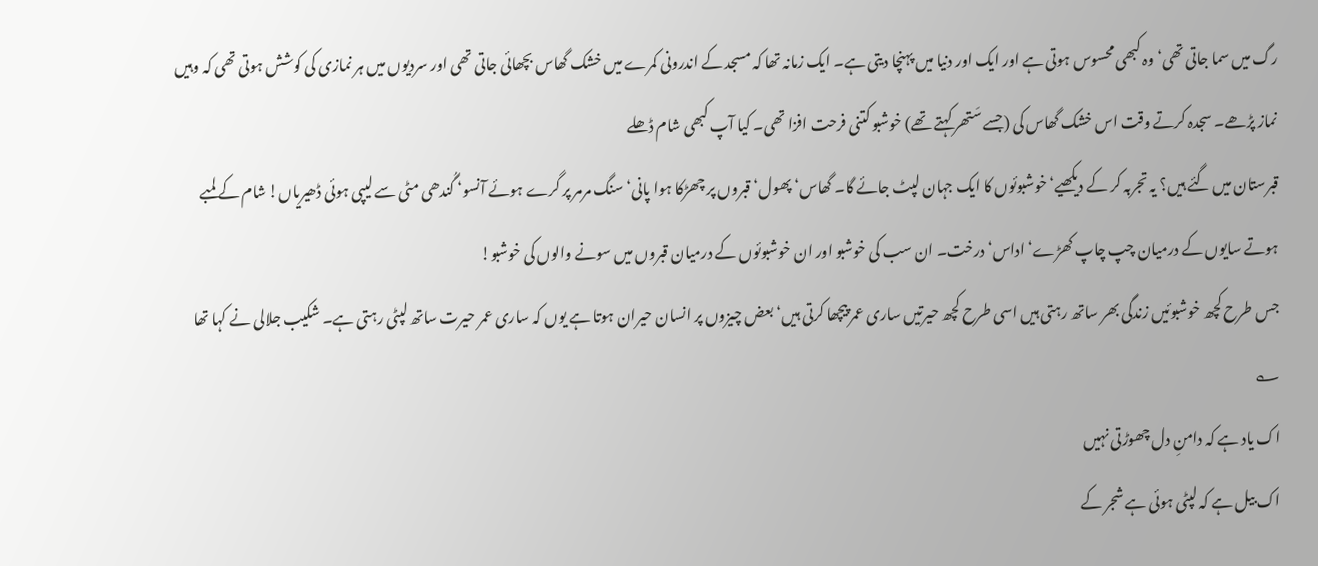رگ میں سما جاتی تھی‘ وہ کبھی محسوس ہوتی ہے اور ایک اور دنیا میں پہنچا دیتی ہے۔ ایک زمانہ تھا کہ مسجد کے اندرونی کمرے میں خشک گھاس بچھائی جاتی تھی اور سردیوں میں ہر نمازی کی کوشش ہوتی تھی کہ وہیں نماز پڑھے۔ سجدہ کرتے وقت اس خشک گھاس کی (جسے سَتھر کہتے تھے) خوشبو کتنی فرحت افزا تھی۔ کیا آپ کبھی شام ڈھلے
قبرستان میں گئے ہیں؟ یہ تجربہ کر کے دیکھیے‘ خوشبوئوں کا ایک جہان لپٹ جائے گا۔ گھاس‘ پھول‘ قبروں پر چھڑکا ہوا پانی‘ سنگ مرمر پر گرے ہوئے آنسو‘ گُندھی مٹی سے لیپی ہوئی ڈھیریاں! شام کے لمبے ہوتے سایوں کے درمیان چپ چاپ کھڑے‘ اداس‘ درخت۔ ان سب کی خوشبو اور ان خوشبوئوں کے درمیان قبروں میں سونے والوں کی خوشبو!
جس طرح کچھ خوشبوئیں زندگی بھر ساتھ رہتی ہیں اسی طرح کچھ حیرتیں ساری عمر پیچھا کرتی ہیں‘ بعض چیزوں پر انسان حیران ہوتا ہے یوں کہ ساری عمر حیرت ساتھ لپٹی رہتی ہے۔ شکیب جلالی نے کہا تھا ؎
اک یاد ہے کہ دامنِ دل چھوڑتی نہیں
اک بیل ہے کہ لپٹی ہوئی ہے شجر کے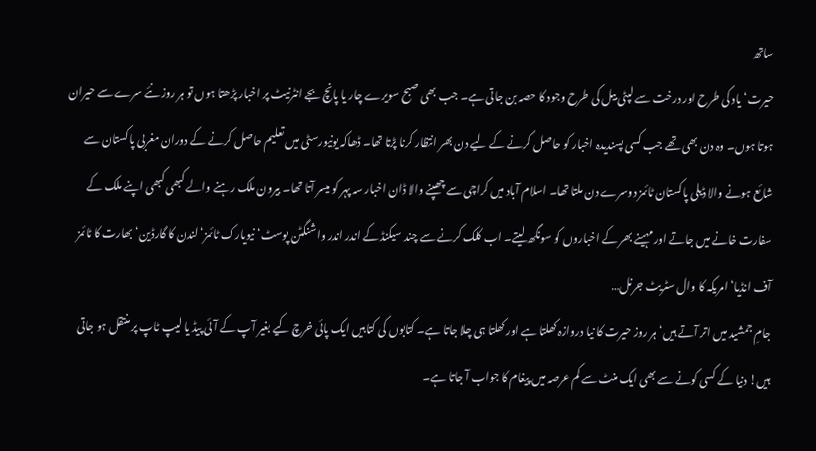ساتھ
حیرت‘ یاد کی طرح اور درخت سے لپٹی بیل کی طرح وجود کا حصہ بن جاتی ہے۔ جب بھی صبح سویرے چار یا پانچ بجے انٹرنیٹ پر اخبار پڑھتا ہوں تو ہر روز نئے سرے سے حیران ہوتا ہوں۔ وہ دن بھی تھے جب کسی پسندیدہ اخبار کو حاصل کرنے کے لیے دن بھر انتظار کرنا پڑتا تھا۔ ڈھاکہ یونیورسٹی میں تعلیم حاصل کرنے کے دوران مغربی پاکستان سے شائع ہونے والا ڈیلی پاکستان ٹائمز دوسرے دن ملتا تھا۔ اسلام آباد میں کراچی سے چھپنے والا ڈان اخبار سہ پہر کو میسر آتا تھا۔ بیرون ملک رہنے والے کبھی کبھی اپنے ملک کے سفارت خانے میں جاتے اور مہینے بھر کے اخباروں کو سونگھ لیتے۔ اب کلک کرنے سے چند سیکنڈ کے اندر اندر واشنگٹن پوسٹ‘ نیویارک ٹائمز‘ لندن کا گارڈین‘ بھارت کا ٹائمز آف انڈیا‘ امریکہ کا وال سٹریٹ جرنل…
جامِ جمشید میں اتر آتے ہیں‘ ہر روز حیرت کا نیا دروازہ کھلتا ہے اور کھلتا ہی چلا جاتا ہے۔ کتابوں کی کتابیں ایک پائی خرچ کیے بغیر آپ کے آئی پیڈ یا لیپ ٹاپ پر منتقل ہو جاتی ہیں! دنیا کے کسی کونے سے بھی ایک منٹ سے کم عرصہ میں پیغام کا جواب آ جاتا ہے۔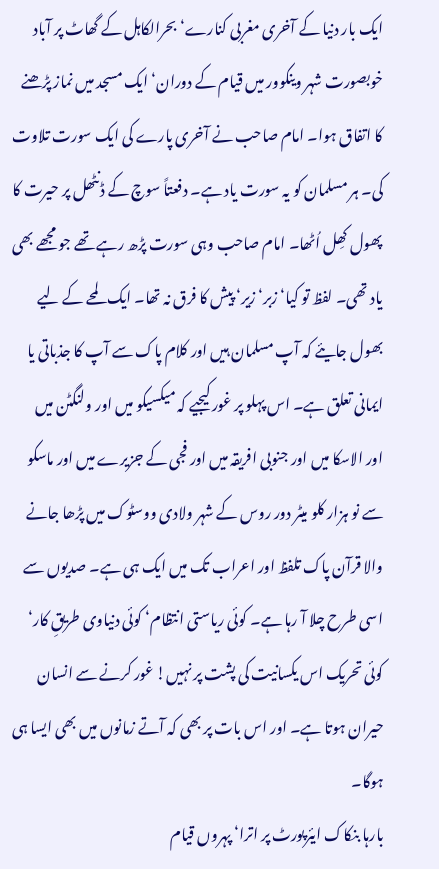ایک بار دنیا کے آخری مغربی کنارے‘ بحرالکاہل کے گھاٹ پر آباد خوبصورت شہر وینکوور میں قیام کے دوران‘ ایک مسجد میں نماز پڑھنے کا اتفاق ہوا۔ امام صاحب نے آخری پارے کی ایک سورت تلاوت کی۔ ہر مسلمان کو یہ سورت یاد ہے۔ دفعتاً سوچ کے ڈنٹھل پر حیرت کا پھول کھِل اُٹھا۔ امام صاحب وہی سورت پڑھ رہے تھے جو مجھے بھی یاد تھی۔ لفظ تو کیا‘ زبر‘ زیر‘ پیش کا فرق نہ تھا۔ ایک لمحے کے لیے بھول جایئے کہ آپ مسلمان ہیں اور کلام پاک سے آپ کا جذباتی یا ایمانی تعلق ہے۔ اس پہلو پر غور کیجیے کہ میکسیکو میں اور ولنگٹن میں اور الاسکا میں اور جنوبی افریقہ میں اور فجی کے جزیرے میں اور ماسکو سے نو ہزار کلو میٹر دور روس کے شہر ولادی ووسٹوک میں پڑھا جانے والا قرآن پاک تلفظ اور اعراب تک میں ایک ہی ہے۔ صدیوں سے اسی طرح چلا آ رہا ہے۔ کوئی ریاستی انتظام‘ کوئی دنیاوی طریقِ کار‘ کوئی تحریک اس یکسانیت کی پشت پر نہیں! غور کرنے سے انسان حیران ہوتا ہے۔ اور اس بات پر بھی کہ آتے زمانوں میں بھی ایسا ہی ہوگا۔
بارہا بنکاک ایئرپورٹ پر اترا‘ پہروں قیام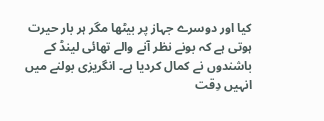کیا اور دوسرے جہاز پر بیٹھا مگر ہر بار حیرت ہوتی ہے کہ بونے نظر آنے والے تھائی لینڈ کے باشندوں نے کمال کردیا ہے۔ انگریزی بولنے میں انہیں دِقت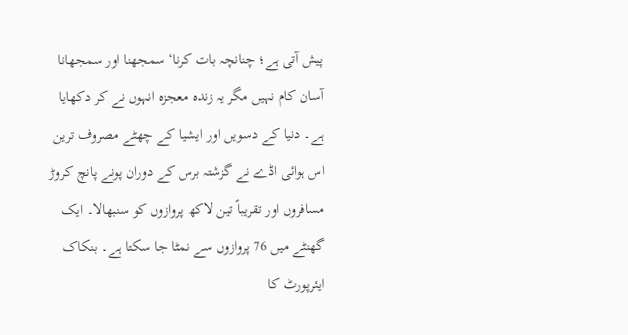پیش آتی ہے؛ چنانچہ بات کرنا‘ سمجھنا اور سمجھانا آسان کام نہیں مگر یہ زندہ معجزہ انہوں نے کر دکھایا ہے۔ دنیا کے دسویں اور ایشیا کے چھٹے مصروف ترین اس ہوائی اڈے نے گزشتہ برس کے دوران پونے پانچ کروڑ مسافروں اور تقریباً تین لاکھ پروازوں کو سنبھالا۔ ایک گھنٹے میں 76 پروازوں سے نمٹا جا سکتا ہے۔ بنکاک ایئرپورٹ کا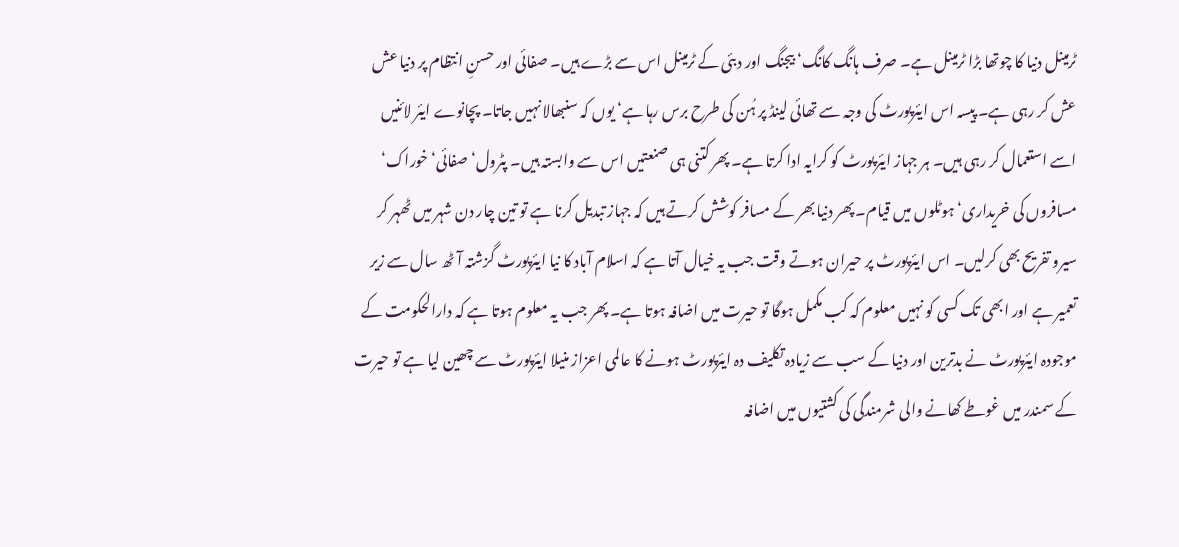ٹرمینل دنیا کا چوتھا بڑا ٹرمینل ہے۔ صرف ہانگ کانگ‘ بیجنگ اور دبئی کے ٹرمینل اس سے بڑے ہیں۔ صفائی اور حسنِ انتظام پر دنیا عش عش کر رہی ہے۔ پیسہ اس ایئرپورٹ کی وجہ سے تھائی لینڈ پر ہُن کی طرح برس رہا ہے‘ یوں کہ سنبھالا نہیں جاتا۔ پچانوے ایئر لائنیں اسے استعمال کر رہی ہیں۔ ہر جہاز ایئرپورٹ کو کرایہ ادا کرتا ہے۔ پھر کتنی ہی صنعتیں اس سے وابستہ ہیں۔ پٹرول‘ صفائی‘ خوراک‘ مسافروں کی خریداری‘ ہوٹلوں میں قیام۔ پھر دنیا بھر کے مسافر کوشش کرتے ہیں کہ جہاز تبدیل کرنا ہے تو تین چار دن شہر میں ٹھہر کر سیرو تفریح بھی کرلیں۔ اس ایئرپورٹ پر حیران ہوتے وقت جب یہ خیال آتا ہے کہ اسلام آباد کا نیا ایئرپورٹ گزشتہ آٹھ سال سے زیر تعمیر ہے اور ابھی تک کسی کو نہیں معلوم کہ کب مکمل ہوگا تو حیرت میں اضافہ ہوتا ہے۔ پھر جب یہ معلوم ہوتا ہے کہ دارالحکومت کے موجودہ ایئرپورٹ نے بدترین اور دنیا کے سب سے زیادہ تکلیف دہ ایئرپورٹ ہونے کا عالمی اعزاز منیلا ایئرپورٹ سے چھین لیا ہے تو حیرت کے سمندر میں غوطے کھانے والی شرمندگی کی کشتیوں میں اضافہ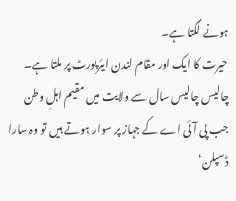ہونے لگتا ہے۔
حیرت کا ایک اور مقام لندن ایئرپورٹ پر ملتا ہے۔ چالیس چالیس سال سے ولایت میں مقیم اہلِ وطن جب پی آئی اے کے جہاز پر سوار ہوتے ہیں تو وہ سارا ڈسپلن‘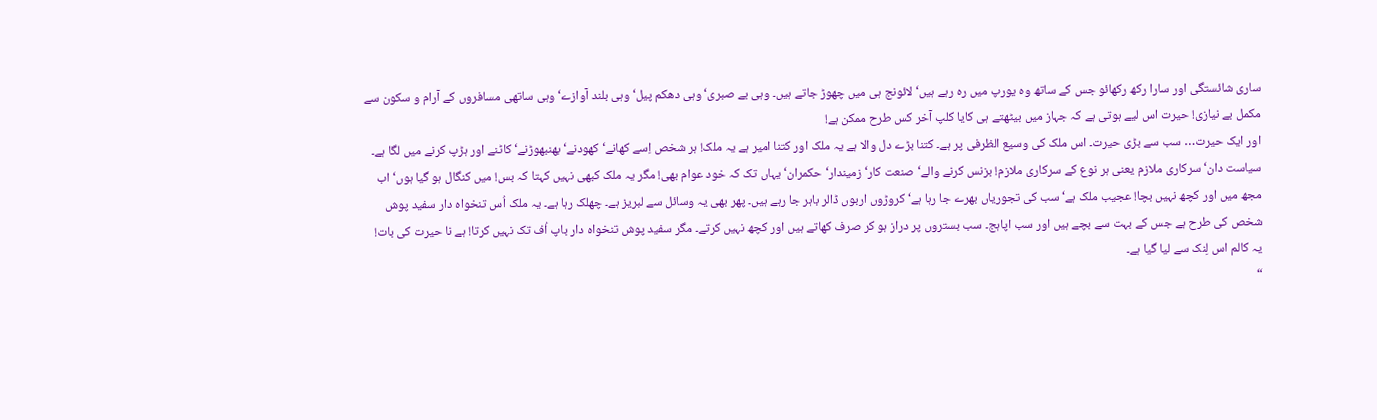ساری شائستگی اور سارا رکھ رکھائو جس کے ساتھ وہ یورپ میں رہ رہے ہیں‘ لائونج ہی میں چھوڑ جاتے ہیں۔ وہی بے صبری‘ وہی دھکم پیل‘ وہی بلند آوازے‘ وہی ساتھی مسافروں کے آرام و سکون سے مکمل بے نیازی! حیرت اس لیے ہوتی ہے کہ جہاز میں بیٹھتے ہی کایا کلپ آخر کس طرح ممکن ہے!
اور ایک حیرت… سب سے بڑی حیرت۔ اس ملک کی وسیع الظرفی پر ہے۔ کتنا بڑے دل والا ہے یہ ملک اور کتنا امیر ہے یہ ملک! ہر شخص اِسے کھانے‘ کھودنے‘ بھنبھوڑنے‘ کاٹنے اور ہڑپ کرنے میں لگا ہے۔ سیاست دان‘ سرکاری ملازم یعنی ہر نوع کے سرکاری ملازم! بزنس کرنے والے‘ صنعت کار‘ زمیندار‘ حکمران‘ یہاں تک کہ خود عوام بھی! مگر یہ ملک کبھی نہیں کہتا کہ بس! میں کنگال ہو گیا ہوں‘ اب مجھ میں اور کچھ نہیں بچا! عجیب ملک ہے‘ سب کی تجوریاں بھرے جا رہا ہے‘ کروڑوں اربوں ڈالر باہر جا رہے ہیں۔ پھر بھی یہ وسائل سے لبریز ہے۔ چھلک رہا ہے۔ یہ ملک اُس تنخواہ دار سفید پوش شخص کی طرح ہے جس کے بہت سے بچے ہیں اور سب اپاہج۔ سب بستروں پر دراز ہو کر صرف کھاتے ہیں اور کچھ نہیں کرتے۔ مگر سفید پوش تنخواہ دار باپ اُف تک نہیں کرتا! ہے نا حیرت کی بات!
یہ کالم اس لِنک سے لیا گیا ہے۔
“